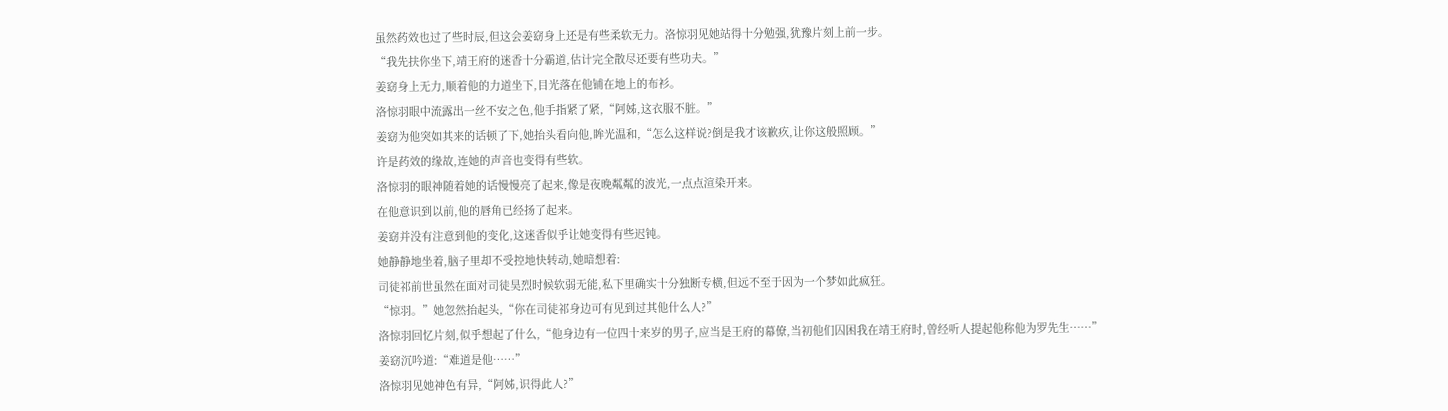虽然药效也过了些时辰,但这会姜窈身上还是有些柔软无力。洛惊羽见她站得十分勉强,犹豫片刻上前一步。
“我先扶你坐下,靖王府的迷香十分霸道,估计完全散尽还要有些功夫。”
姜窈身上无力,顺着他的力道坐下,目光落在他铺在地上的布衫。
洛惊羽眼中流露出一丝不安之色,他手指紧了紧,“阿姊,这衣服不脏。”
姜窈为他突如其来的话顿了下,她抬头看向他,眸光温和,“怎么这样说?倒是我才该歉疚,让你这般照顾。”
许是药效的缘故,连她的声音也变得有些软。
洛惊羽的眼神随着她的话慢慢亮了起来,像是夜晚粼粼的波光,一点点渲染开来。
在他意识到以前,他的唇角已经扬了起来。
姜窈并没有注意到他的变化,这迷香似乎让她变得有些迟钝。
她静静地坐着,脑子里却不受控地快转动,她暗想着:
司徒祁前世虽然在面对司徒昊烈时候软弱无能,私下里确实十分独断专横,但远不至于因为一个梦如此疯狂。
“惊羽。”她忽然抬起头,“你在司徒祁身边可有见到过其他什么人?”
洛惊羽回忆片刻,似乎想起了什么,“他身边有一位四十来岁的男子,应当是王府的幕僚,当初他们囚困我在靖王府时,曾经听人提起他称他为罗先生……”
姜窈沉吟道:“难道是他……”
洛惊羽见她神色有异,“阿姊,识得此人?”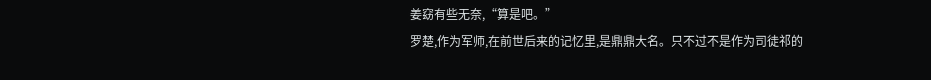姜窈有些无奈,“算是吧。”
罗楚,作为军师,在前世后来的记忆里,是鼎鼎大名。只不过不是作为司徒祁的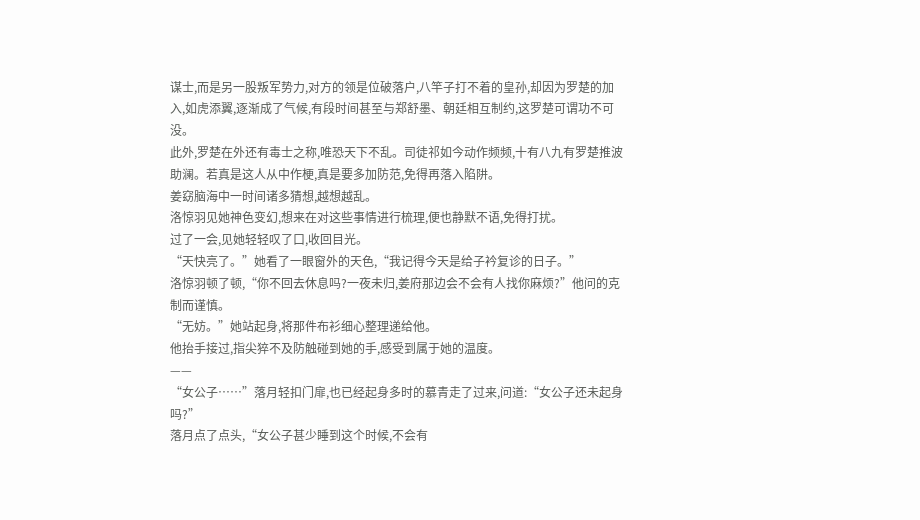谋士,而是另一股叛军势力,对方的领是位破落户,八竿子打不着的皇孙,却因为罗楚的加入,如虎添翼,逐渐成了气候,有段时间甚至与郑舒墨、朝廷相互制约,这罗楚可谓功不可没。
此外,罗楚在外还有毒士之称,唯恐天下不乱。司徒祁如今动作频频,十有八九有罗楚推波助澜。若真是这人从中作梗,真是要多加防范,免得再落入陷阱。
姜窈脑海中一时间诸多猜想,越想越乱。
洛惊羽见她神色变幻,想来在对这些事情进行梳理,便也静默不语,免得打扰。
过了一会,见她轻轻叹了口,收回目光。
“天快亮了。”她看了一眼窗外的天色,“我记得今天是给子衿复诊的日子。”
洛惊羽顿了顿,“你不回去休息吗?一夜未归,姜府那边会不会有人找你麻烦?”他问的克制而谨慎。
“无妨。”她站起身,将那件布衫细心整理递给他。
他抬手接过,指尖猝不及防触碰到她的手,感受到属于她的温度。
——
“女公子……”落月轻扣门扉,也已经起身多时的慕青走了过来,问道:“女公子还未起身吗?”
落月点了点头,“女公子甚少睡到这个时候,不会有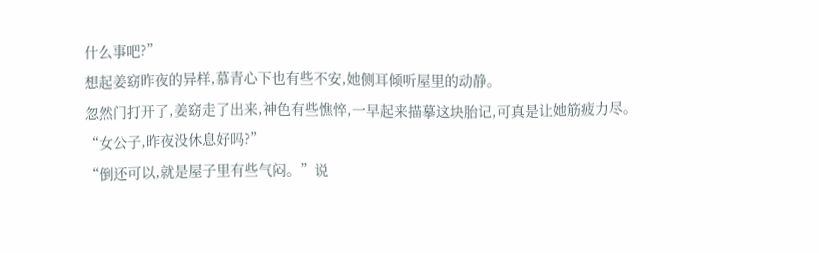什么事吧?”
想起姜窈昨夜的异样,慕青心下也有些不安,她侧耳倾听屋里的动静。
忽然门打开了,姜窈走了出来,神色有些憔悴,一早起来描摹这块胎记,可真是让她筋疲力尽。
“女公子,昨夜没休息好吗?”
“倒还可以,就是屋子里有些气闷。”说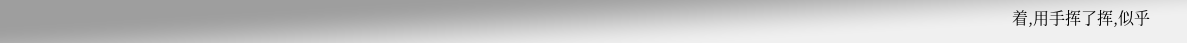着,用手挥了挥,似乎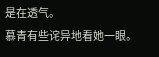是在透气。
慕青有些诧异地看她一眼。